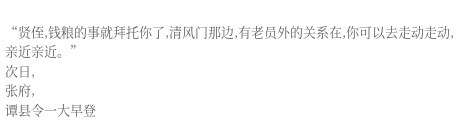“贤侄,钱粮的事就拜托你了,清风门那边,有老员外的关系在,你可以去走动走动,亲近亲近。”
次日,
张府,
谭县令一大早登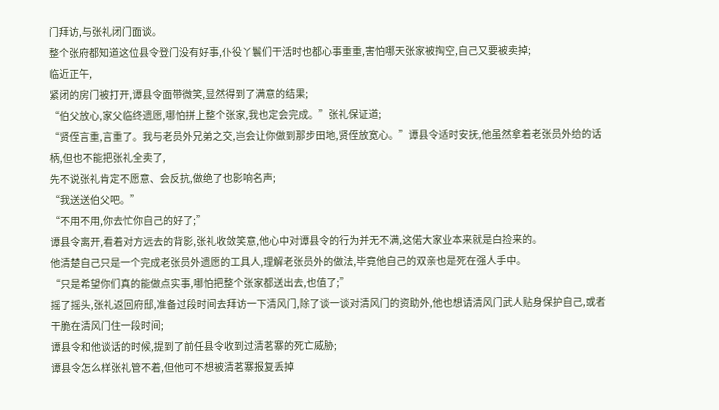门拜访,与张礼闭门面谈。
整个张府都知道这位县令登门没有好事,仆役丫鬟们干活时也都心事重重,害怕哪天张家被掏空,自己又要被卖掉;
临近正午,
紧闭的房门被打开,谭县令面带微笑,显然得到了满意的结果;
“伯父放心,家父临终遗愿,哪怕拼上整个张家,我也定会完成。”张礼保证道;
“贤侄言重,言重了。我与老员外兄弟之交,岂会让你做到那步田地,贤侄放宽心。”谭县令适时安抚,他虽然拿着老张员外给的话柄,但也不能把张礼全卖了,
先不说张礼肯定不愿意、会反抗,做绝了也影响名声;
“我送送伯父吧。”
“不用不用,你去忙你自己的好了;”
谭县令离开,看着对方远去的背影,张礼收敛笑意,他心中对谭县令的行为并无不满,这偌大家业本来就是白捡来的。
他清楚自己只是一个完成老张员外遗愿的工具人,理解老张员外的做法,毕竟他自己的双亲也是死在强人手中。
“只是希望你们真的能做点实事,哪怕把整个张家都送出去,也值了;”
摇了摇头,张礼返回府邸,准备过段时间去拜访一下清风门,除了谈一谈对清风门的资助外,他也想请清风门武人贴身保护自己,或者干脆在清风门住一段时间;
谭县令和他谈话的时候,提到了前任县令收到过清茗寨的死亡威胁;
谭县令怎么样张礼管不着,但他可不想被清茗寨报复丢掉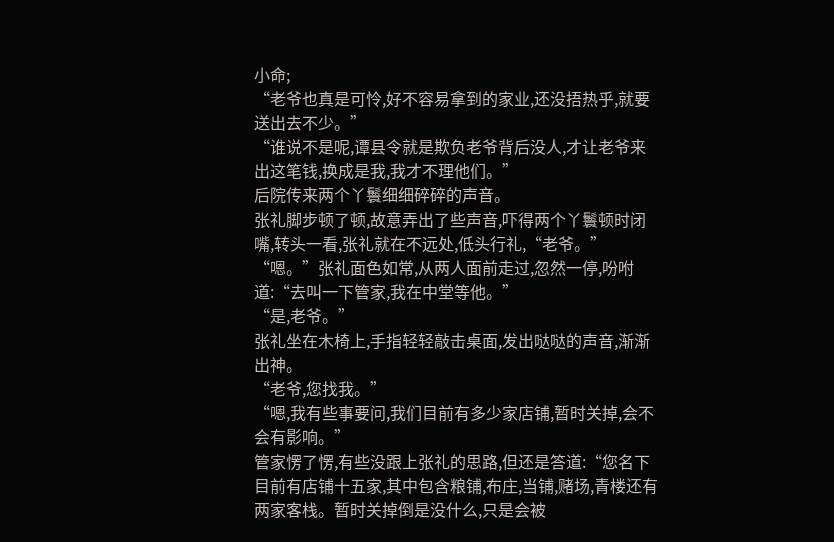小命;
“老爷也真是可怜,好不容易拿到的家业,还没捂热乎,就要送出去不少。”
“谁说不是呢,谭县令就是欺负老爷背后没人,才让老爷来出这笔钱,换成是我,我才不理他们。”
后院传来两个丫鬟细细碎碎的声音。
张礼脚步顿了顿,故意弄出了些声音,吓得两个丫鬟顿时闭嘴,转头一看,张礼就在不远处,低头行礼,“老爷。”
“嗯。”张礼面色如常,从两人面前走过,忽然一停,吩咐道:“去叫一下管家,我在中堂等他。”
“是,老爷。”
张礼坐在木椅上,手指轻轻敲击桌面,发出哒哒的声音,渐渐出神。
“老爷,您找我。”
“嗯,我有些事要问,我们目前有多少家店铺,暂时关掉,会不会有影响。”
管家愣了愣,有些没跟上张礼的思路,但还是答道:“您名下目前有店铺十五家,其中包含粮铺,布庄,当铺,赌场,青楼还有两家客栈。暂时关掉倒是没什么,只是会被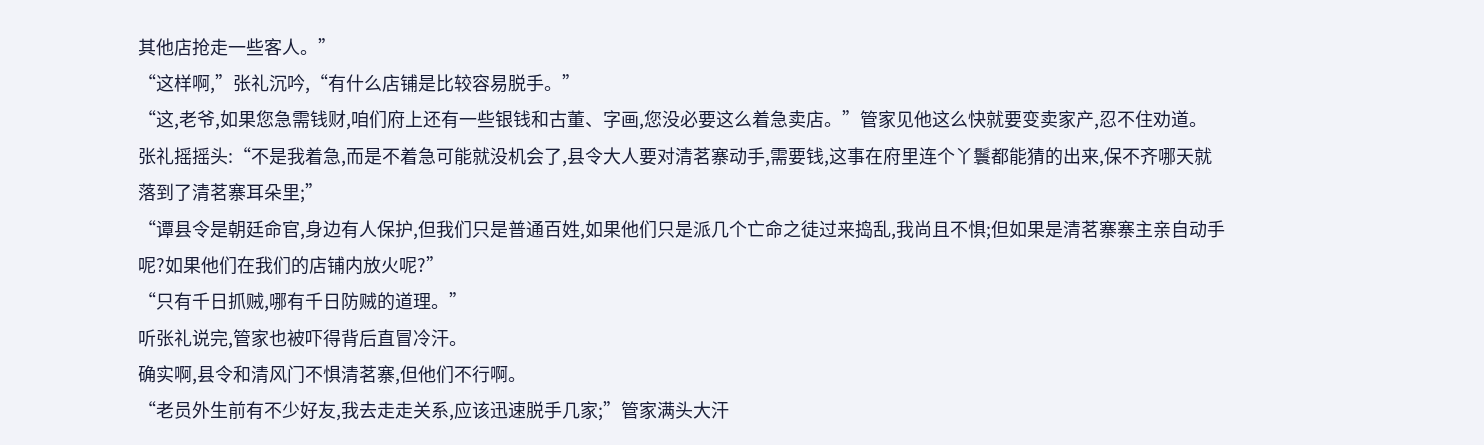其他店抢走一些客人。”
“这样啊,”张礼沉吟,“有什么店铺是比较容易脱手。”
“这,老爷,如果您急需钱财,咱们府上还有一些银钱和古董、字画,您没必要这么着急卖店。”管家见他这么快就要变卖家产,忍不住劝道。
张礼摇摇头:“不是我着急,而是不着急可能就没机会了,县令大人要对清茗寨动手,需要钱,这事在府里连个丫鬟都能猜的出来,保不齐哪天就落到了清茗寨耳朵里;”
“谭县令是朝廷命官,身边有人保护,但我们只是普通百姓,如果他们只是派几个亡命之徒过来捣乱,我尚且不惧;但如果是清茗寨寨主亲自动手呢?如果他们在我们的店铺内放火呢?”
“只有千日抓贼,哪有千日防贼的道理。”
听张礼说完,管家也被吓得背后直冒冷汗。
确实啊,县令和清风门不惧清茗寨,但他们不行啊。
“老员外生前有不少好友,我去走走关系,应该迅速脱手几家;”管家满头大汗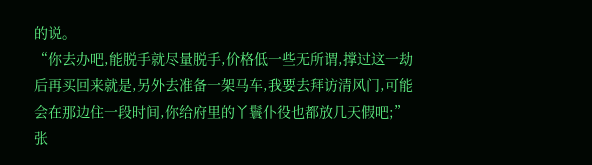的说。
“你去办吧,能脱手就尽量脱手,价格低一些无所谓,撑过这一劫后再买回来就是,另外去准备一架马车,我要去拜访清风门,可能会在那边住一段时间,你给府里的丫鬟仆役也都放几天假吧;”张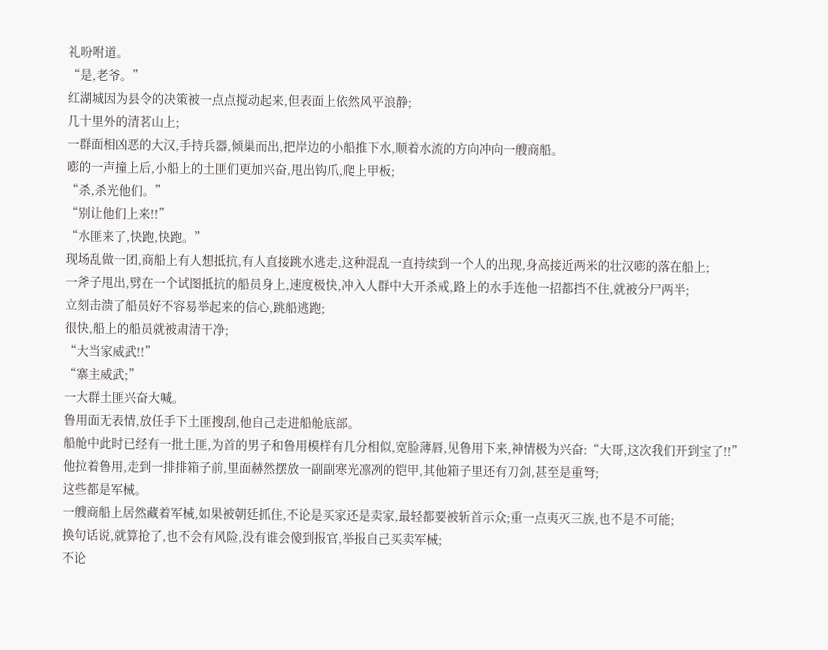礼吩咐道。
“是,老爷。”
红湖城因为县令的决策被一点点搅动起来,但表面上依然风平浪静;
几十里外的清茗山上;
一群面相凶恶的大汉,手持兵器,倾巢而出,把岸边的小船推下水,顺着水流的方向冲向一艘商船。
嘭的一声撞上后,小船上的土匪们更加兴奋,甩出钩爪,爬上甲板;
“杀,杀光他们。”
“别让他们上来!!”
“水匪来了,快跑,快跑。”
现场乱做一团,商船上有人想抵抗,有人直接跳水逃走,这种混乱一直持续到一个人的出现,身高接近两米的壮汉嘭的落在船上;
一斧子甩出,劈在一个试图抵抗的船员身上,速度极快,冲入人群中大开杀戒,路上的水手连他一招都挡不住,就被分尸两半;
立刻击溃了船员好不容易举起来的信心,跳船逃跑;
很快,船上的船员就被肃清干净;
“大当家威武!!”
“寨主威武;”
一大群土匪兴奋大喊。
鲁用面无表情,放任手下土匪搜刮,他自己走进船舱底部。
船舱中此时已经有一批土匪,为首的男子和鲁用模样有几分相似,宽脸薄唇,见鲁用下来,神情极为兴奋:“大哥,这次我们开到宝了!!”
他拉着鲁用,走到一排排箱子前,里面赫然摆放一副副寒光凛冽的铠甲,其他箱子里还有刀剑,甚至是重弩;
这些都是军械。
一艘商船上居然藏着军械,如果被朝廷抓住,不论是买家还是卖家,最轻都要被斩首示众;重一点夷灭三族,也不是不可能;
换句话说,就算抢了,也不会有风险,没有谁会傻到报官,举报自己买卖军械;
不论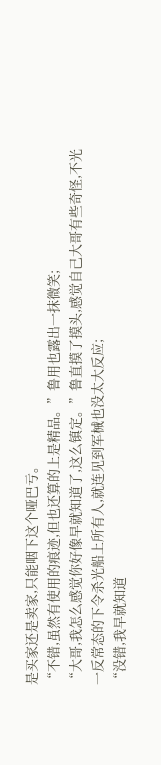是买家还是卖家,只能咽下这个哑巴亏。
“不错,虽然有使用的痕迹,但也还算的上是精品。”鲁用也露出一抹微笑;
“大哥,我怎么感觉你好像早就知道了,这么镇定。”鲁直摸了摸头,感觉自己大哥有些奇怪,不光一反常态的下令杀光船上所有人,就连见到军械也没太大反应;
“没错,我早就知道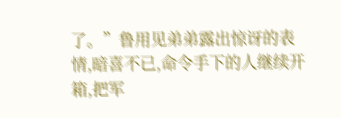了。”鲁用见弟弟露出惊讶的表情,暗喜不已,命令手下的人继续开箱,把军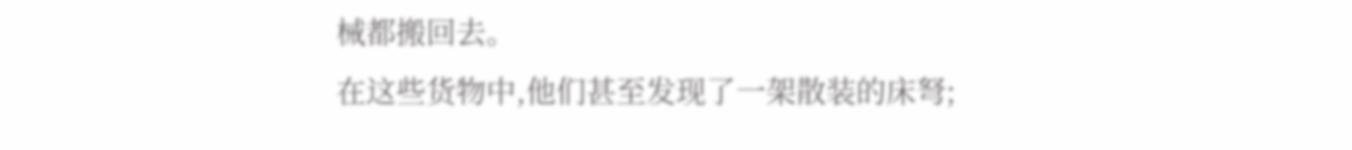械都搬回去。
在这些货物中,他们甚至发现了一架散装的床弩;